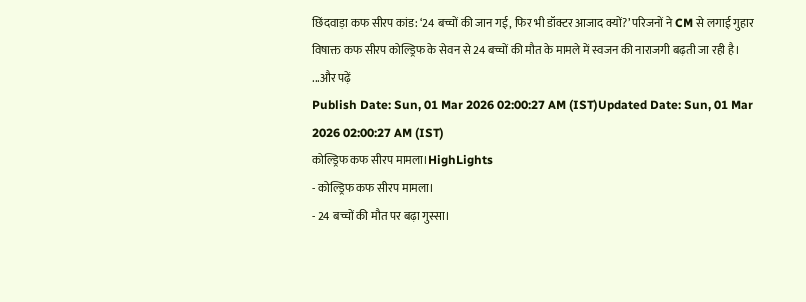छिंदवाड़ा कफ सीरप कांड: ‘24 बच्चों की जान गई, फिर भी डॉक्टर आजाद क्यों?’ परिजनों ने CM से लगाई गुहार
विषाक्त कफ सीरप कोल्ड्रिफ के सेवन से 24 बच्चों की मौत के मामले में स्वजन की नाराजगी बढ़ती जा रही है। ...और पढ़ें
Publish Date: Sun, 01 Mar 2026 02:00:27 AM (IST)Updated Date: Sun, 01 Mar 2026 02:00:27 AM (IST)
कोल्ड्रिफ कफ सीरप मामला।HighLights
- कोल्ड्रिफ कफ सीरप मामला।
- 24 बच्चों की मौत पर बढ़ा गुस्सा।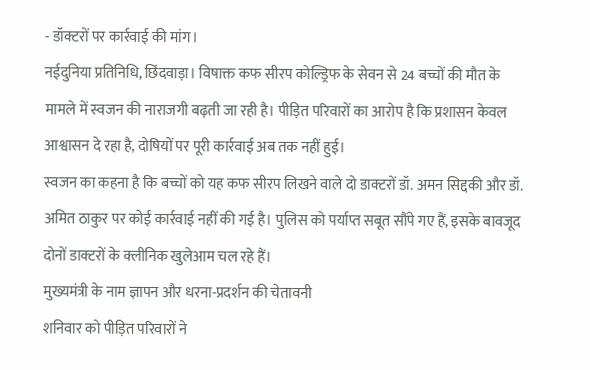- डॉक्टरों पर कार्रवाई की मांग।
नईदुनिया प्रतिनिधि, छिंदवाड़ा। विषाक्त कफ सीरप कोल्ड्रिफ के सेवन से 24 बच्चों की मौत के मामले में स्वजन की नाराजगी बढ़ती जा रही है। पीड़ित परिवारों का आरोप है कि प्रशासन केवल आश्वासन दे रहा है, दोषियों पर पूरी कार्रवाई अब तक नहीं हुई।
स्वजन का कहना है कि बच्चों को यह कफ सीरप लिखने वाले दो डाक्टरों डॉ. अमन सिद्दकी और डॉ. अमित ठाकुर पर कोई कार्रवाई नहीं की गई है। पुलिस को पर्याप्त सबूत सौंपे गए हैं, इसके बावजूद दोनों डाक्टरों के क्लीनिक खुलेआम चल रहे हैं।
मुख्यमंत्री के नाम ज्ञापन और धरना-प्रदर्शन की चेतावनी
शनिवार को पीड़ित परिवारों ने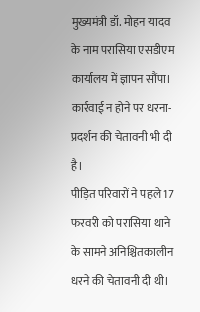मुख्यमंत्री डॉ. मोहन यादव के नाम परासिया एसडीएम कार्यालय में ज्ञापन सौंपा। कार्रवाई न होने पर धरना-प्रदर्शन की चेतावनी भी दी है।
पीड़ित परिवारों ने पहले 17 फरवरी को परासिया थाने के सामने अनिश्चितकालीन धरने की चेतावनी दी थी।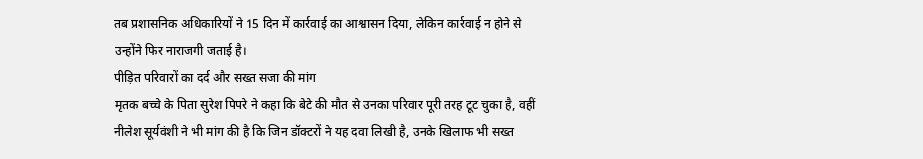तब प्रशासनिक अधिकारियों ने 15 दिन में कार्रवाई का आश्वासन दिया, लेकिन कार्रवाई न होने से उन्होंने फिर नाराजगी जताई है।
पीड़ित परिवारों का दर्द और सख्त सजा की मांग
मृतक बच्चे के पिता सुरेश पिपरे ने कहा कि बेटे की मौत से उनका परिवार पूरी तरह टूट चुका है, वहीं नीलेश सूर्यवंशी ने भी मांग की है कि जिन डॉक्टरों ने यह दवा लिखी है, उनके खिलाफ भी सख्त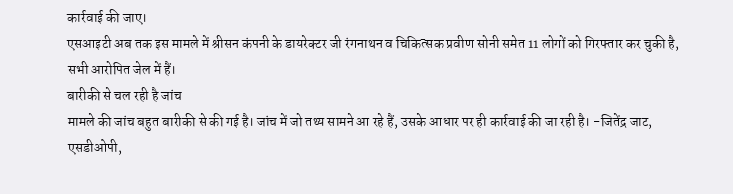कार्रवाई की जाए।
एसआइटी अब तक इस मामले में श्रीसन कंपनी के डायरेक्टर जी रंगनाथन व चिकित्सक प्रवीण सोनी समेत 11 लोगों को गिरफ्तार कर चुकी है, सभी आरोपित जेल में हैं।
बारीकी से चल रही है जांच
मामले की जांच बहुत बारीकी से की गई है। जांच में जो तथ्य सामने आ रहे हैं, उसके आधार पर ही कार्रवाई की जा रही है। -जितेंद्र जाट, एसडीओपी,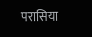परासिया